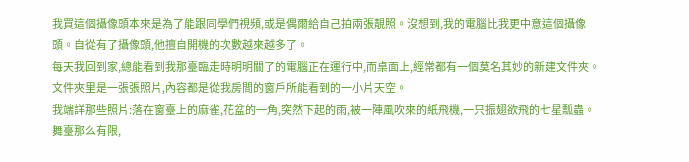我買這個攝像頭本來是為了能跟同學們視頻,或是偶爾給自己拍兩張靚照。沒想到,我的電腦比我更中意這個攝像頭。自從有了攝像頭,他擅自開機的次數越來越多了。
每天我回到家,總能看到我那臺臨走時明明關了的電腦正在運行中,而桌面上,經常都有一個莫名其妙的新建文件夾。
文件夾里是一張張照片,內容都是從我房間的窗戶所能看到的一小片天空。
我端詳那些照片:落在窗臺上的麻雀,花盆的一角,突然下起的雨,被一陣風吹來的紙飛機,一只振翅欲飛的七星瓢蟲。
舞臺那么有限,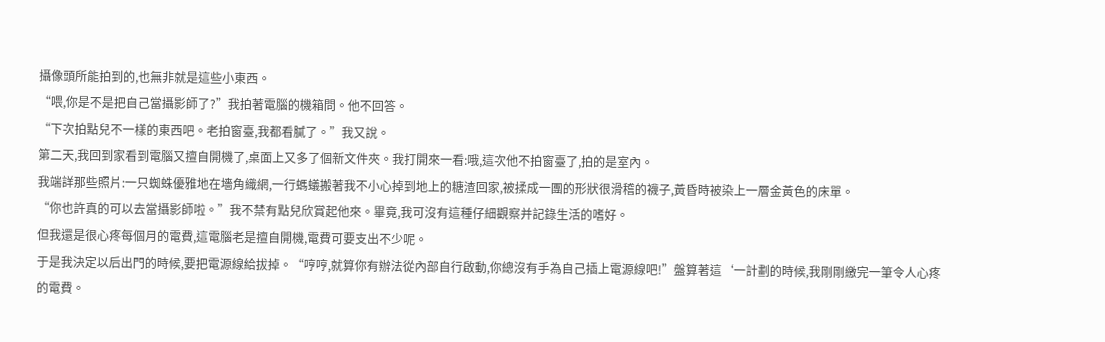攝像頭所能拍到的,也無非就是這些小東西。
“喂,你是不是把自己當攝影師了?”我拍著電腦的機箱問。他不回答。
“下次拍點兒不一樣的東西吧。老拍窗臺,我都看膩了。”我又說。
第二天,我回到家看到電腦又擅自開機了,桌面上又多了個新文件夾。我打開來一看:哦,這次他不拍窗臺了,拍的是室內。
我端詳那些照片:一只蜘蛛優雅地在墻角織網,一行螞蟻搬著我不小心掉到地上的糖渣回家,被揉成一團的形狀很滑稽的襪子,黃昏時被染上一層金黃色的床單。
“你也許真的可以去當攝影師啦。”我不禁有點兒欣賞起他來。畢竟,我可沒有這種仔細觀察并記錄生活的嗜好。
但我還是很心疼每個月的電費,這電腦老是擅自開機,電費可要支出不少呢。
于是我決定以后出門的時候,要把電源線給拔掉。“哼哼,就算你有辦法從內部自行啟動,你總沒有手為自己插上電源線吧!”盤算著這‘一計劃的時候,我剛剛繳完一筆令人心疼的電費。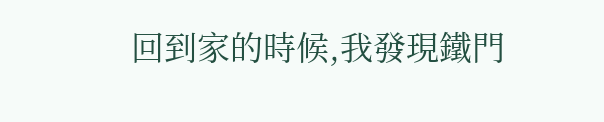回到家的時候,我發現鐵門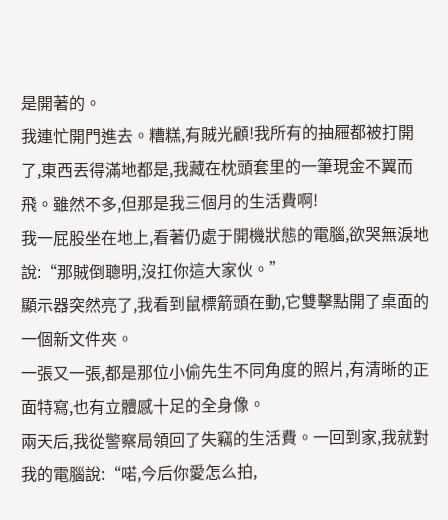是開著的。
我連忙開門進去。糟糕,有賊光顧!我所有的抽屜都被打開了,東西丟得滿地都是,我藏在枕頭套里的一筆現金不翼而飛。雖然不多,但那是我三個月的生活費啊!
我一屁股坐在地上,看著仍處于開機狀態的電腦,欲哭無淚地說:“那賊倒聰明,沒扛你這大家伙。”
顯示器突然亮了,我看到鼠標箭頭在動,它雙擊點開了桌面的一個新文件夾。
一張又一張,都是那位小偷先生不同角度的照片,有清晰的正面特寫,也有立體感十足的全身像。
兩天后,我從警察局領回了失竊的生活費。一回到家,我就對我的電腦說:“喏,今后你愛怎么拍,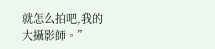就怎么拍吧,我的大攝影師。”